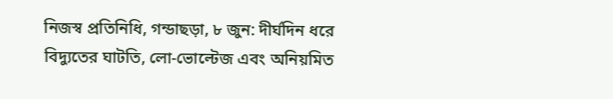নিজস্ব প্রতিনিধি, গন্ডাছড়া, ৮ জুন: দীর্ঘদিন ধরে বিদ্যুতের ঘাটতি, লো-ভোল্টেজ এবং অনিয়মিত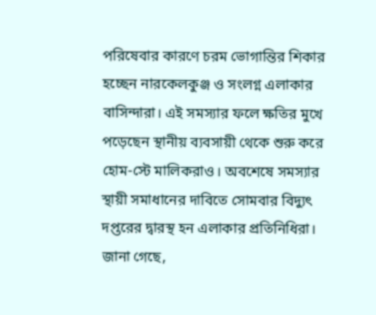পরিষেবার কারণে চরম ভোগান্তির শিকার হচ্ছেন নারকেলকুঞ্জ ও সংলগ্ন এলাকার বাসিন্দারা। এই সমস্যার ফলে ক্ষতির মুখে পড়েছেন স্থানীয় ব্যবসায়ী থেকে শুরু করে হোম-স্টে মালিকরাও। অবশেষে সমস্যার স্থায়ী সমাধানের দাবিতে সোমবার বিদ্যুৎ দপ্তরের দ্বারস্থ হন এলাকার প্রতিনিধিরা।
জানা গেছে,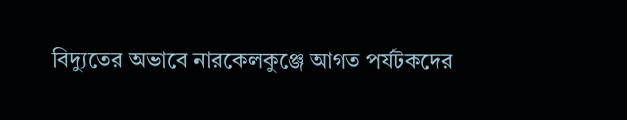বিদ্যুতের অভাবে নারকেলকুঞ্জে আগত পর্যটকদের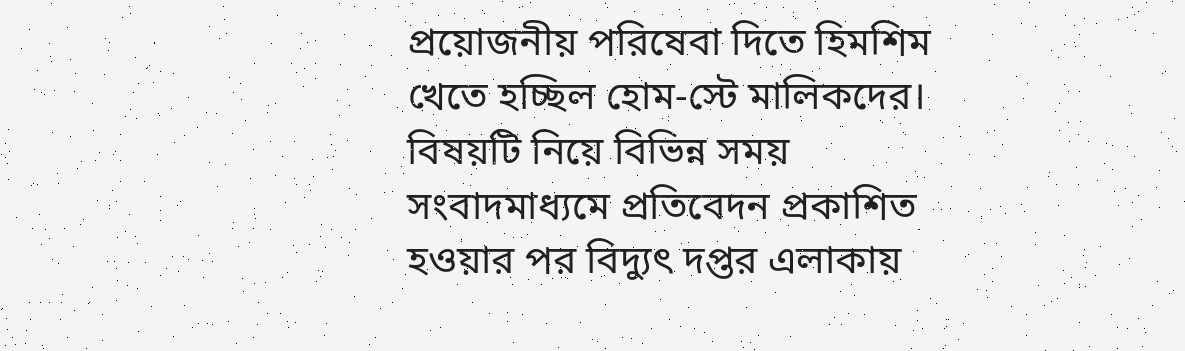প্রয়োজনীয় পরিষেবা দিতে হিমশিম খেতে হচ্ছিল হোম-স্টে মালিকদের। বিষয়টি নিয়ে বিভিন্ন সময় সংবাদমাধ্যমে প্রতিবেদন প্রকাশিত হওয়ার পর বিদ্যুৎ দপ্তর এলাকায়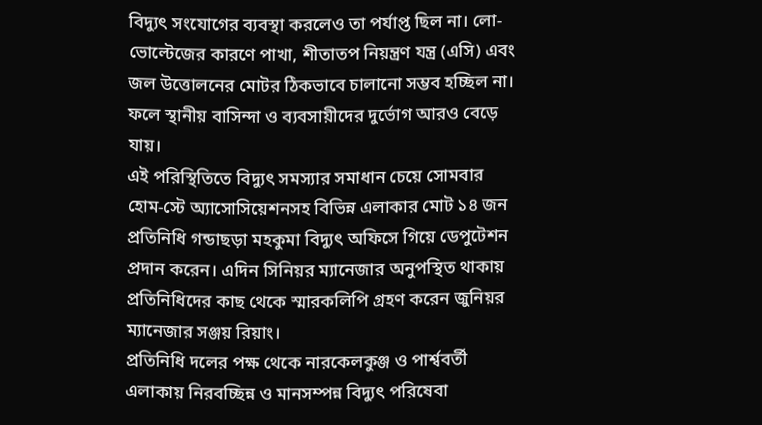বিদ্যুৎ সংযোগের ব্যবস্থা করলেও তা পর্যাপ্ত ছিল না। লো-ভোল্টেজের কারণে পাখা, শীতাতপ নিয়ন্ত্রণ যন্ত্র (এসি) এবং জল উত্তোলনের মোটর ঠিকভাবে চালানো সম্ভব হচ্ছিল না। ফলে স্থানীয় বাসিন্দা ও ব্যবসায়ীদের দুর্ভোগ আরও বেড়ে যায়।
এই পরিস্থিতিতে বিদ্যুৎ সমস্যার সমাধান চেয়ে সোমবার হোম-স্টে অ্যাসোসিয়েশনসহ বিভিন্ন এলাকার মোট ১৪ জন প্রতিনিধি গন্ডাছড়া মহকুমা বিদ্যুৎ অফিসে গিয়ে ডেপুটেশন প্রদান করেন। এদিন সিনিয়র ম্যানেজার অনুপস্থিত থাকায় প্রতিনিধিদের কাছ থেকে স্মারকলিপি গ্রহণ করেন জুনিয়র ম্যানেজার সঞ্জয় রিয়াং।
প্রতিনিধি দলের পক্ষ থেকে নারকেলকুঞ্জ ও পার্শ্ববর্তী এলাকায় নিরবচ্ছিন্ন ও মানসম্পন্ন বিদ্যুৎ পরিষেবা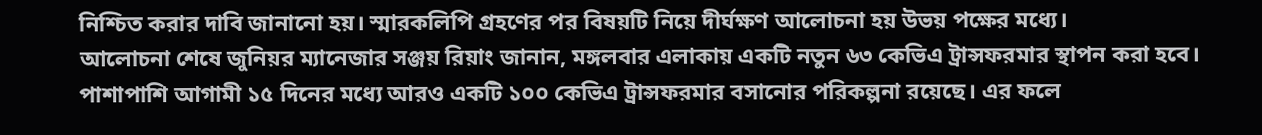নিশ্চিত করার দাবি জানানো হয়। স্মারকলিপি গ্রহণের পর বিষয়টি নিয়ে দীর্ঘক্ষণ আলোচনা হয় উভয় পক্ষের মধ্যে।
আলোচনা শেষে জুনিয়র ম্যানেজার সঞ্জয় রিয়াং জানান, মঙ্গলবার এলাকায় একটি নতুন ৬৩ কেভিএ ট্রান্সফরমার স্থাপন করা হবে। পাশাপাশি আগামী ১৫ দিনের মধ্যে আরও একটি ১০০ কেভিএ ট্রান্সফরমার বসানোর পরিকল্পনা রয়েছে। এর ফলে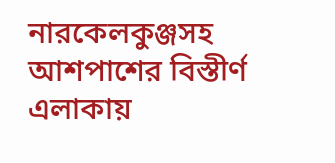নারকেলকুঞ্জসহ আশপাশের বিস্তীর্ণ এলাকায়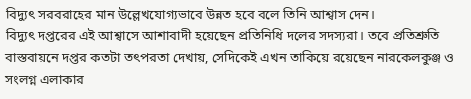বিদ্যুৎ সরবরাহের মান উল্লেখযোগ্যভাবে উন্নত হবে বলে তিনি আশ্বাস দেন।
বিদ্যুৎ দপ্তরের এই আশ্বাসে আশাবাদী হয়েছেন প্রতিনিধি দলের সদস্যরা। তবে প্রতিশ্রুতি বাস্তবায়নে দপ্তর কতটা তৎপরতা দেখায়, সেদিকেই এখন তাকিয়ে রয়েছেন নারকেলকুঞ্জ ও সংলগ্ন এলাকার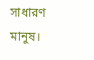সাধারণ মানুষ।